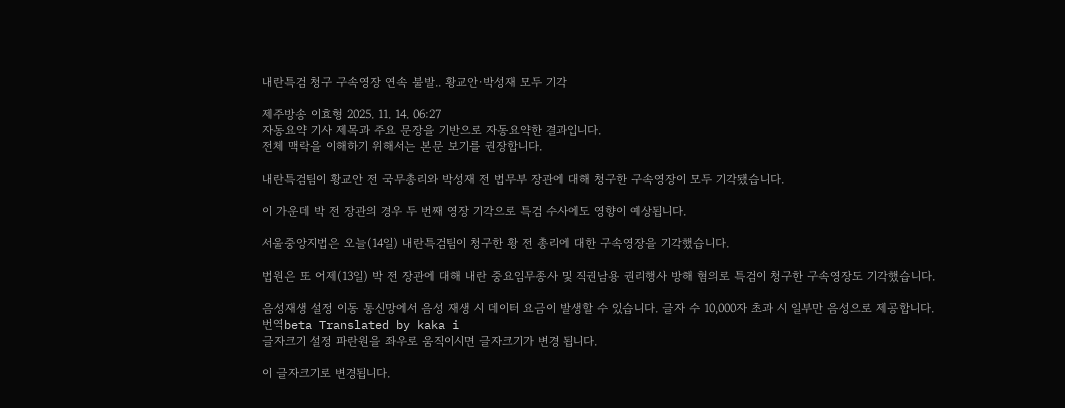내란특검 청구 구속영장 연속 불발.. 황교안·박성재 모두 기각

제주방송 이효형 2025. 11. 14. 06:27
자동요약 기사 제목과 주요 문장을 기반으로 자동요약한 결과입니다.
전체 맥락을 이해하기 위해서는 본문 보기를 권장합니다.

내란특검팀이 황교안 전 국무총리와 박성재 전 법무부 장관에 대해 청구한 구속영장이 모두 기각됐습니다.

이 가운데 박 전 장관의 경우 두 번째 영장 기각으로 특검 수사에도 영향이 예상됩니다.

서울중앙지법은 오늘(14일) 내란특검팀이 청구한 황 전 총리에 대한 구속영장을 기각했습니다.

법원은 또 어제(13일) 박 전 장관에 대해 내란 중요임무종사 및 직권남용 권리행사 방해 혐의로 특검이 청구한 구속영장도 기각했습니다.

음성재생 설정 이동 통신망에서 음성 재생 시 데이터 요금이 발생할 수 있습니다. 글자 수 10,000자 초과 시 일부만 음성으로 제공합니다.
번역beta Translated by kaka i
글자크기 설정 파란원을 좌우로 움직이시면 글자크기가 변경 됩니다.

이 글자크기로 변경됩니다.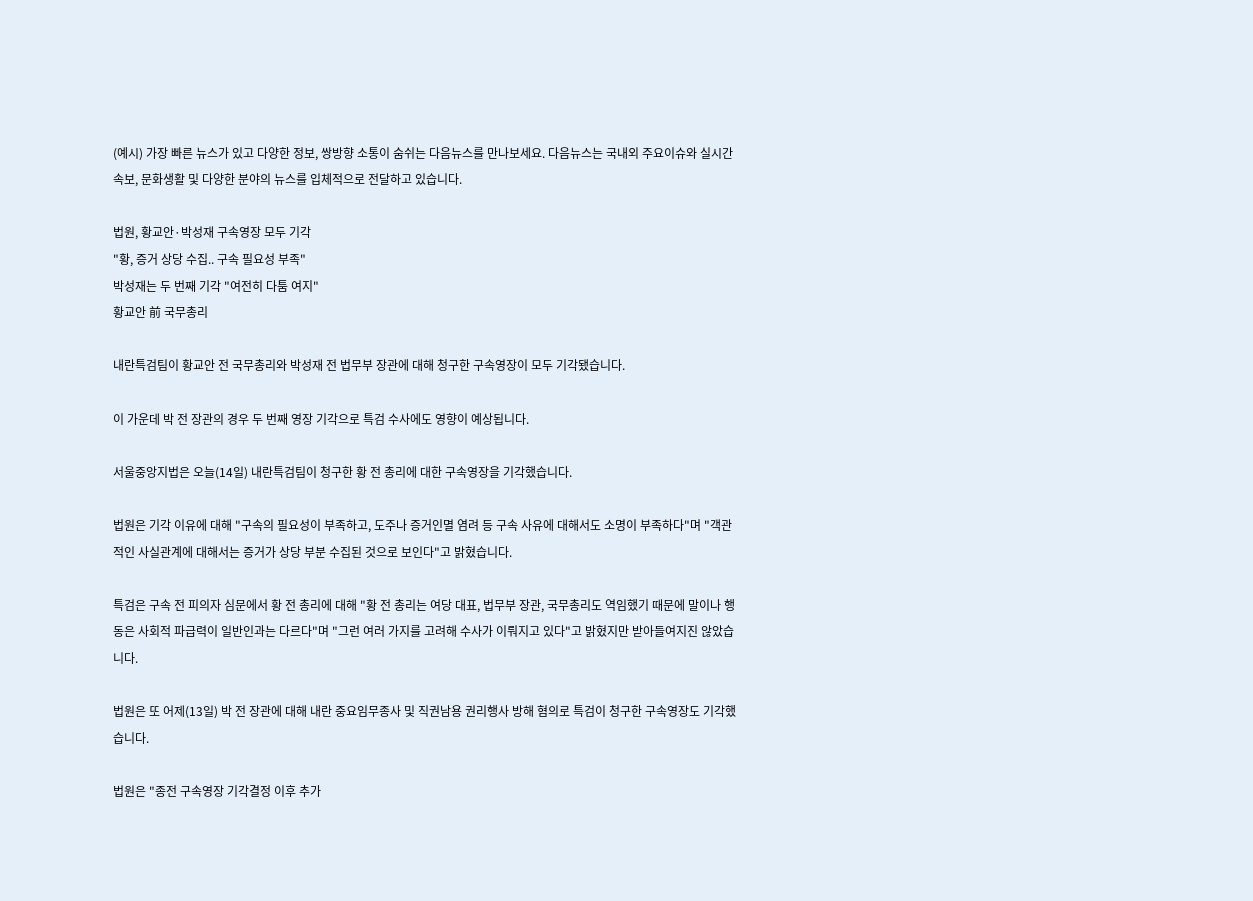(예시) 가장 빠른 뉴스가 있고 다양한 정보, 쌍방향 소통이 숨쉬는 다음뉴스를 만나보세요. 다음뉴스는 국내외 주요이슈와 실시간 속보, 문화생활 및 다양한 분야의 뉴스를 입체적으로 전달하고 있습니다.

법원, 황교안·박성재 구속영장 모두 기각
"황, 증거 상당 수집.. 구속 필요성 부족"
박성재는 두 번째 기각 "여전히 다툼 여지"
황교안 前 국무총리

내란특검팀이 황교안 전 국무총리와 박성재 전 법무부 장관에 대해 청구한 구속영장이 모두 기각됐습니다.

이 가운데 박 전 장관의 경우 두 번째 영장 기각으로 특검 수사에도 영향이 예상됩니다.

서울중앙지법은 오늘(14일) 내란특검팀이 청구한 황 전 총리에 대한 구속영장을 기각했습니다.

법원은 기각 이유에 대해 "구속의 필요성이 부족하고, 도주나 증거인멸 염려 등 구속 사유에 대해서도 소명이 부족하다"며 "객관적인 사실관계에 대해서는 증거가 상당 부분 수집된 것으로 보인다"고 밝혔습니다.

특검은 구속 전 피의자 심문에서 황 전 총리에 대해 "황 전 총리는 여당 대표, 법무부 장관, 국무총리도 역임했기 때문에 말이나 행동은 사회적 파급력이 일반인과는 다르다"며 "그런 여러 가지를 고려해 수사가 이뤄지고 있다"고 밝혔지만 받아들여지진 않았습니다.

법원은 또 어제(13일) 박 전 장관에 대해 내란 중요임무종사 및 직권남용 권리행사 방해 혐의로 특검이 청구한 구속영장도 기각했습니다.

법원은 "종전 구속영장 기각결정 이후 추가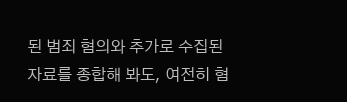된 범죄 혐의와 추가로 수집된 자료를 종합해 봐도, 여전히 혐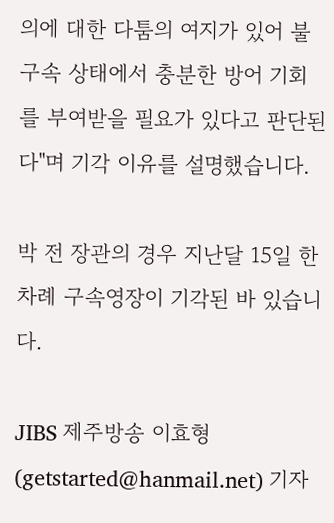의에 대한 다툼의 여지가 있어 불구속 상태에서 충분한 방어 기회를 부여받을 필요가 있다고 판단된다"며 기각 이유를 설명했습니다.

박 전 장관의 경우 지난달 15일 한 차례 구속영장이 기각된 바 있습니다.

JIBS 제주방송 이효형 (getstarted@hanmail.net) 기자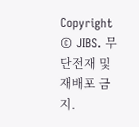Copyright © JIBS. 무단전재 및 재배포 금지.